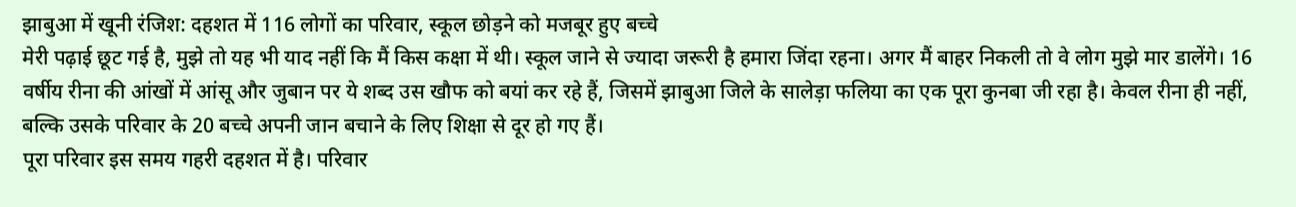झाबुआ में खूनी रंजिश: दहशत में 116 लोगों का परिवार, स्कूल छोड़ने को मजबूर हुए बच्चे
मेरी पढ़ाई छूट गई है, मुझे तो यह भी याद नहीं कि मैं किस कक्षा में थी। स्कूल जाने से ज्यादा जरूरी है हमारा जिंदा रहना। अगर मैं बाहर निकली तो वे लोग मुझे मार डालेंगे। 16 वर्षीय रीना की आंखों में आंसू और जुबान पर ये शब्द उस खौफ को बयां कर रहे हैं, जिसमें झाबुआ जिले के सालेड़ा फलिया का एक पूरा कुनबा जी रहा है। केवल रीना ही नहीं, बल्कि उसके परिवार के 20 बच्चे अपनी जान बचाने के लिए शिक्षा से दूर हो गए हैं।
पूरा परिवार इस समय गहरी दहशत में है। परिवार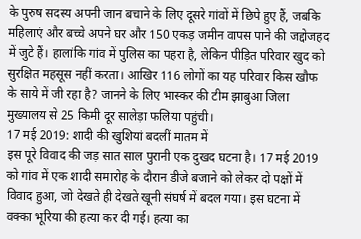के पुरुष सदस्य अपनी जान बचाने के लिए दूसरे गांवों में छिपे हुए हैं, जबकि महिलाएं और बच्चे अपने घर और 150 एकड़ जमीन वापस पाने की जद्दोजहद में जुटे हैं। हालांकि गांव में पुलिस का पहरा है, लेकिन पीड़ित परिवार खुद को सुरक्षित महसूस नहीं करता। आखिर 116 लोगों का यह परिवार किस खौफ के साये में जी रहा है? जानने के लिए भास्कर की टीम झाबुआ जिला मुख्यालय से 25 किमी दूर सालेड़ा फलिया पहुंची।
17 मई 2019: शादी की खुशियां बदलीं मातम में
इस पूरे विवाद की जड़ सात साल पुरानी एक दुखद घटना है। 17 मई 2019 को गांव में एक शादी समारोह के दौरान डीजे बजाने को लेकर दो पक्षों में विवाद हुआ, जो देखते ही देखते खूनी संघर्ष में बदल गया। इस घटना में वक्का भूरिया की हत्या कर दी गई। हत्या का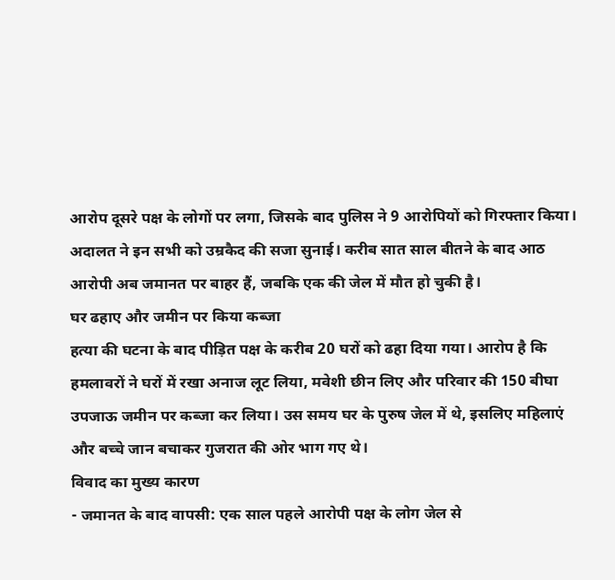आरोप दूसरे पक्ष के लोगों पर लगा, जिसके बाद पुलिस ने 9 आरोपियों को गिरफ्तार किया। अदालत ने इन सभी को उम्रकैद की सजा सुनाई। करीब सात साल बीतने के बाद आठ आरोपी अब जमानत पर बाहर हैं, जबकि एक की जेल में मौत हो चुकी है।
घर ढहाए और जमीन पर किया कब्जा
हत्या की घटना के बाद पीड़ित पक्ष के करीब 20 घरों को ढहा दिया गया। आरोप है कि हमलावरों ने घरों में रखा अनाज लूट लिया, मवेशी छीन लिए और परिवार की 150 बीघा उपजाऊ जमीन पर कब्जा कर लिया। उस समय घर के पुरुष जेल में थे, इसलिए महिलाएं और बच्चे जान बचाकर गुजरात की ओर भाग गए थे।
विवाद का मुख्य कारण
- जमानत के बाद वापसी: एक साल पहले आरोपी पक्ष के लोग जेल से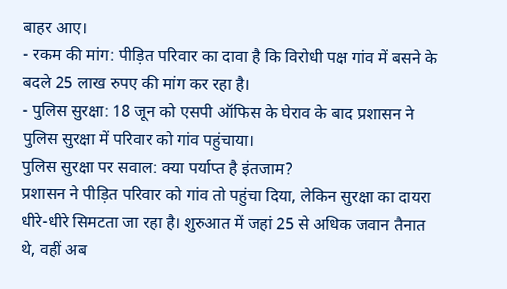बाहर आए।
- रकम की मांग: पीड़ित परिवार का दावा है कि विरोधी पक्ष गांव में बसने के बदले 25 लाख रुपए की मांग कर रहा है।
- पुलिस सुरक्षा: 18 जून को एसपी ऑफिस के घेराव के बाद प्रशासन ने पुलिस सुरक्षा में परिवार को गांव पहुंचाया।
पुलिस सुरक्षा पर सवाल: क्या पर्याप्त है इंतजाम?
प्रशासन ने पीड़ित परिवार को गांव तो पहुंचा दिया, लेकिन सुरक्षा का दायरा धीरे-धीरे सिमटता जा रहा है। शुरुआत में जहां 25 से अधिक जवान तैनात थे, वहीं अब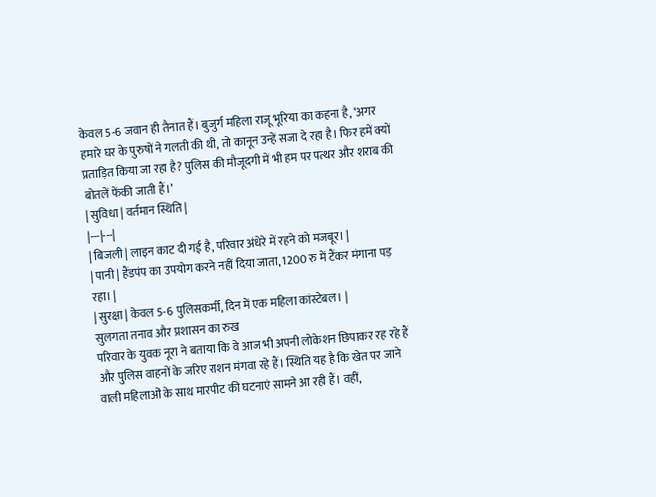केवल 5-6 जवान ही तैनात हैं। बुजुर्ग महिला राजू भूरिया का कहना है, ‘अगर हमारे घर के पुरुषों ने गलती की थी, तो कानून उन्हें सजा दे रहा है। फिर हमें क्यों प्रताड़ित किया जा रहा है? पुलिस की मौजूदगी में भी हम पर पत्थर और शराब की बोतलें फेंकी जाती हैं।’
| सुविधा | वर्तमान स्थिति |
|---|---|
| बिजली | लाइन काट दी गई है, परिवार अंधेरे में रहने को मजबूर। |
| पानी | हैंडपंप का उपयोग करने नहीं दिया जाता, 1200 रु में टैंकर मंगाना पड़ रहा। |
| सुरक्षा | केवल 5-6 पुलिसकर्मी, दिन में एक महिला कांस्टेबल। |
सुलगता तनाव और प्रशासन का रुख
परिवार के युवक नूरा ने बताया कि वे आज भी अपनी लोकेशन छिपाकर रह रहे हैं और पुलिस वाहनों के जरिए राशन मंगवा रहे हैं। स्थिति यह है कि खेत पर जाने वाली महिलाओं के साथ मारपीट की घटनाएं सामने आ रही हैं। वहीं,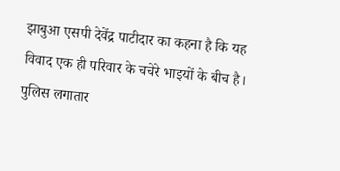झाबुआ एसपी देवेंद्र पाटीदार का कहना है कि यह विवाद एक ही परिवार के चचेरे भाइयों के बीच है। पुलिस लगातार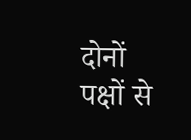दोनों पक्षों से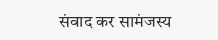संवाद कर सामंजस्य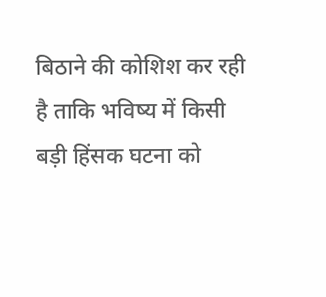बिठाने की कोशिश कर रही है ताकि भविष्य में किसी बड़ी हिंसक घटना को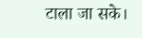टाला जा सके।